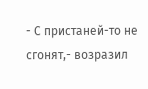- С пристаней-то не сгонят,- возразил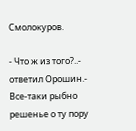Смолокуров.

- Что ж из того?..- ответил Орошин.- Все-таки рыбно решенье о ту пору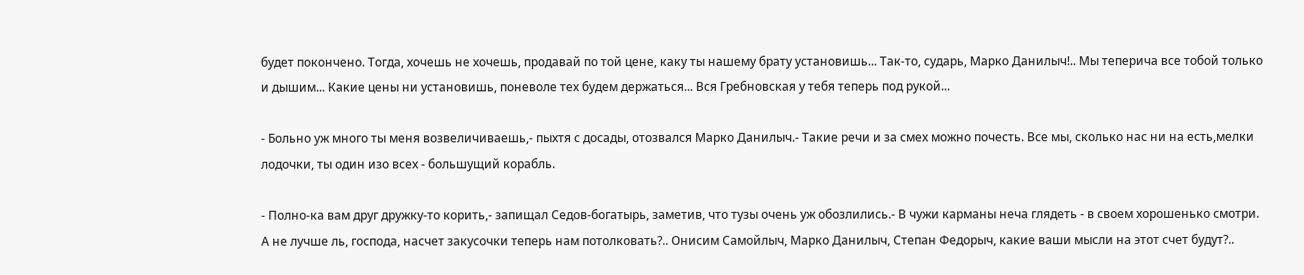будет покончено. Тогда, хочешь не хочешь, продавай по той цене, каку ты нашему брату установишь... Так-то, сударь, Марко Данилыч!.. Мы теперича все тобой только и дышим... Какие цены ни установишь, поневоле тех будем держаться... Вся Гребновская у тебя теперь под рукой...

- Больно уж много ты меня возвеличиваешь,- пыхтя с досады, отозвался Марко Данилыч.- Такие речи и за смех можно почесть. Все мы, сколько нас ни на есть,мелки лодочки, ты один изо всех - большущий корабль.

- Полно-ка вам друг дружку-то корить,- запищал Седов-богатырь, заметив, что тузы очень уж обозлились.- В чужи карманы неча глядеть - в своем хорошенько смотри. А не лучше ль, господа, насчет закусочки теперь нам потолковать?.. Онисим Самойлыч, Марко Данилыч, Степан Федорыч, какие ваши мысли на этот счет будут?..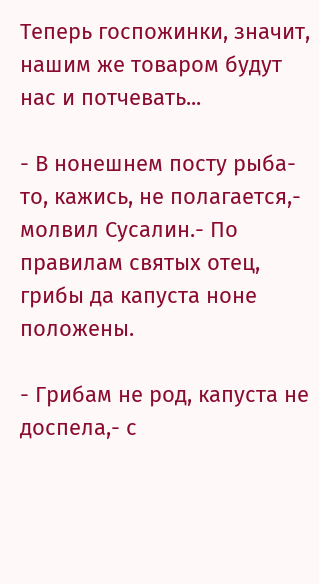Теперь госпожинки, значит, нашим же товаром будут нас и потчевать...

- В нонешнем посту рыба-то, кажись, не полагается,- молвил Сусалин.- По правилам святых отец, грибы да капуста ноне положены.

- Грибам не род, капуста не доспела,- с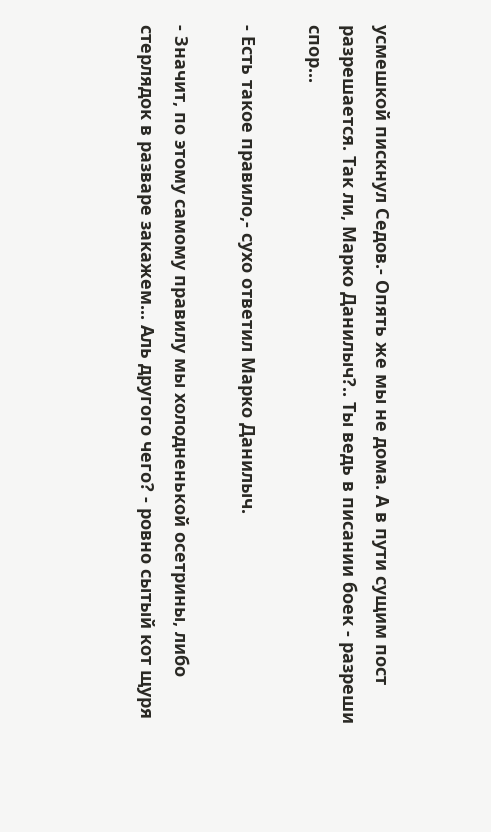усмешкой пискнул Седов.- Опять же мы не дома. А в пути сущим пост разрешается. Так ли, Марко Данилыч?.. Ты ведь в писании боек - разреши спор...

- Есть такое правило,- сухо ответил Марко Данилыч.

- Значит, по этому самому правилу мы холодненькой осетрины, либо стерлядок в разваре закажем... Аль другого чего? - ровно сытый кот щуря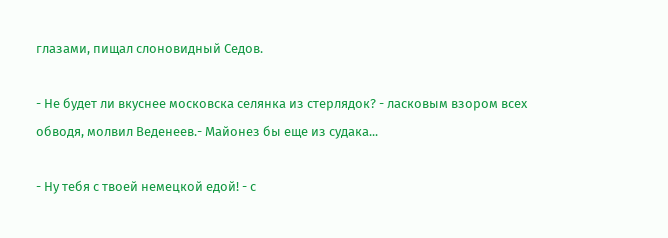глазами, пищал слоновидный Седов.

- Не будет ли вкуснее московска селянка из стерлядок? - ласковым взором всех обводя, молвил Веденеев.- Майонез бы еще из судака...

- Ну тебя с твоей немецкой едой! - с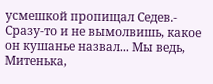усмешкой пропищал Седев.- Сразу-то и не вымолвишь, какое он кушанье назвал... Мы ведь, Митенька,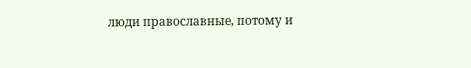люди православные, потому и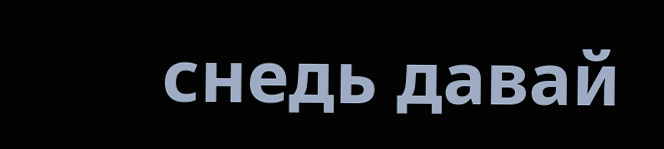снедь давай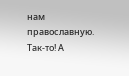нам православную. Так-то! А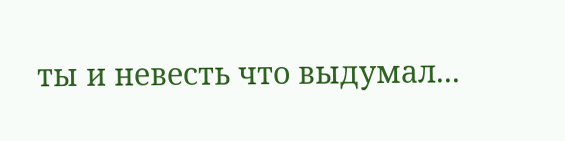ты и невесть что выдумал...